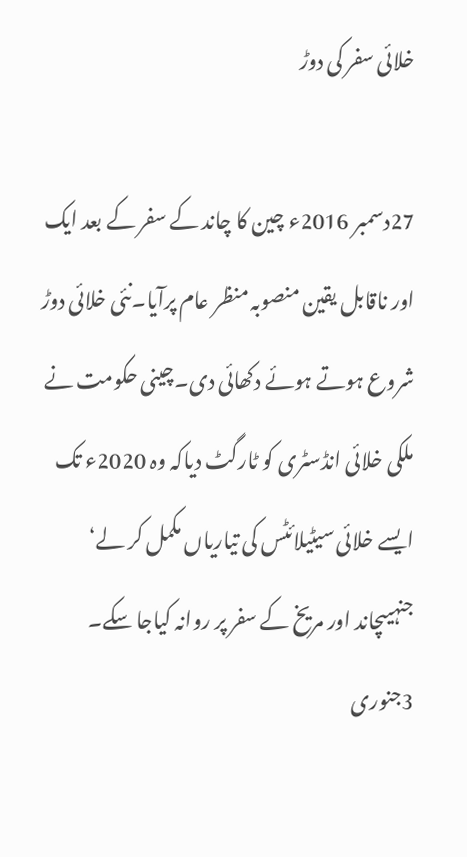خلائی سفر کی دوڑ

27دسمبر 2016ء چین کا چاند کے سفر کے بعد ایک اور ناقابل یقین منصوبہ منظر عام پرآیا۔نئی خلائی دوڑ شروع ہوتے ہوئے دکھائی دی۔چینی حکومت نے ملکی خلائی انڈسٹری کو ٹارگٹ دیاکہ وہ 2020ء تک ایسے خلائی سیٹیلائٹس کی تیاریاں مکمل کر لے‘ جنہیںچاند اور مریخ کے سفر پر روانہ کیاجا سکے۔ 3جنوری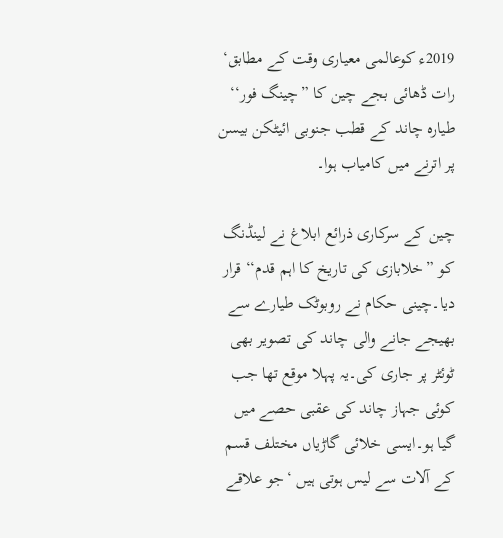2019ء کوعالمی معیاری وقت کے مطابق‘ رات ڈھائی بجے چین کا ”چینگ فور‘‘ طیارہ چاند کے قطب جنوبی ائیٹکن بیسن پر اترنے میں کامیاب ہوا۔

چین کے سرکاری ذرائع ابلاغ نے لینڈنگ کو ”خلابازی کی تاریخ کا اہم قدم‘‘ قرار دیا۔چینی حکام نے روبوٹک طیارے سے بھیجے جانے والی چاند کی تصویر بھی ٹوئٹر پر جاری کی۔یہ پہلا موقع تھا جب کوئی جہاز چاند کی عقبی حصے میں گیا ہو۔ایسی خلائی گاڑیاں مختلف قسم کے آلات سے لیس ہوتی ہیں ‘جو علاقے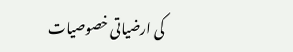کی ارضیاتی خصوصیات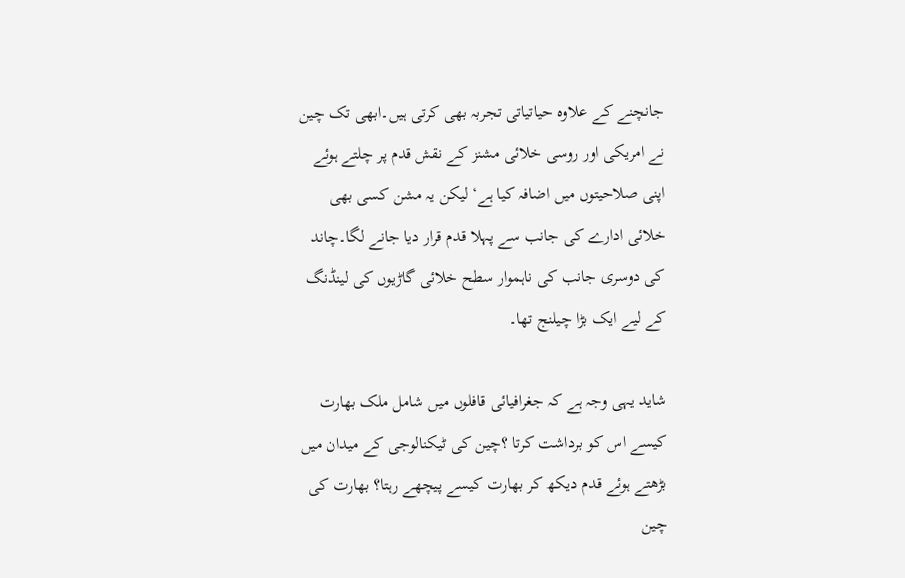جانچنے کے علاوہ حیاتیاتی تجربہ بھی کرتی ہیں۔ابھی تک چین نے امریکی اور روسی خلائی مشنز کے نقش قدم پر چلتے ہوئے اپنی صلاحیتوں میں اضافہ کیا ہے‘ لیکن یہ مشن کسی بھی خلائی ادارے کی جانب سے پہلا قدم قرار دیا جانے لگا۔چاند کی دوسری جانب کی ناہموار سطح خلائی گاڑیوں کی لینڈنگ کے لیے ایک بڑا چیلنج تھا۔

شاید یہی وجہ ہے کہ جغرافیائی قافلوں میں شامل ملک بھارت کیسے اس کو برداشت کرتا ؟چین کی ٹیکنالوجی کے میدان میں بڑھتے ہوئے قدم دیکھ کر بھارت کیسے پیچھے رہتا؟ بھارت کی چین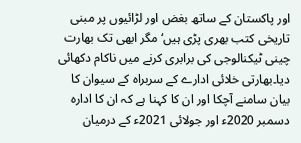اور پاکستان کے ساتھ بغض اور لڑائیوں پر مبنی تاریخی کتب بھری پڑی ہیں‘مگر ابھی تک بھارت چینی ٹیکنالوجی کی برابری کرنے میں ناکام دکھائی دیا۔بھارتی خلائی ادارے کے سربراہ کے سیوان کا بیان سامنے آچکا اور ان کا کہنا ہے کہ ان کا ادارہ دسمبر 2020ء اور جولائی 2021ء کے درمیان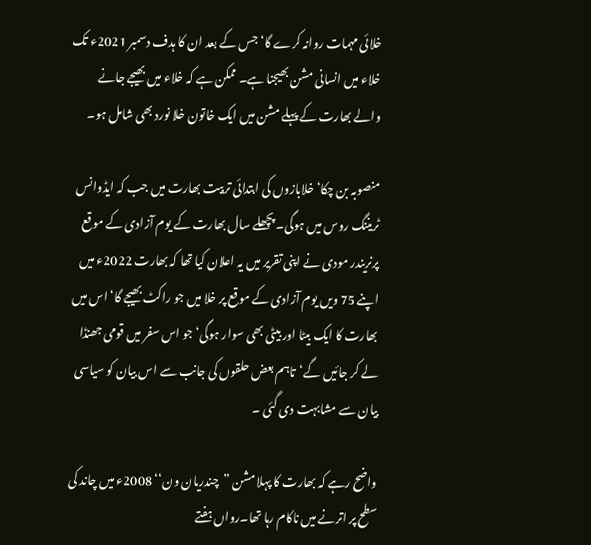خلائی مہمات روانہ کرے گا‘ جس کے بعد ان کا ہدف دسمبر 2021ء تک خلاء میں انسانی مشن بھیجنا ہے۔ ممکن ہے کہ خلاء میں بھیجے جانے والے بھارت کے پہلے مشن میں ایک خاتون خلا نورد بھی شامل ہو۔

منصوبہ بن چکا‘ خلابازوں کی ابتدائی تربیت بھارت میں جب کہ ایڈوانس ٹریننگ روس میں ہوگی۔ پچھلے سال بھارت کے یوم آزادی کے موقع پرنریندر مودی نے اپنی تقریر میں یہ اعلان کیا تھا کہ بھارت 2022ء میں اپنے 75 ویں یوم آزادی کے موقع پر خلا میں جو راکٹ بھیجے گا‘ اس میں بھارت کا ایک بیٹا اور بیٹی بھی سوار ہوگی‘ جو اس سفر میں قومی جھنڈا لے کر جائیں گے‘تاہم بعض حلقوں کی جانب سے اس بیان کو سیاسی بیان سے مشابہت دی گئی ۔

واضح رہے کہ بھارت کا پہلا مشن ”چندریان ون‘‘ 2008ء میں چاند کی سطح پر اترنے میں ناکام رہا تھا۔رواں ہفتے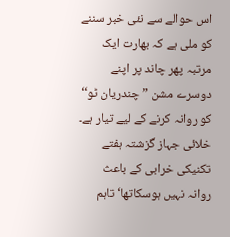اس حوالے سے نئی خبر سننے کو ملی ہے کہ بھارت ایک مرتبہ پھر چاند پر اپنے دوسرے مشن ”چندریان ٹو‘‘ کو روانہ کرنے کے لیے تیار ہے۔ خلائی جہاز گزشتہ ہفتے تکنیکی خرابی کے باعث روانہ نہیں ہوسکاتھا‘ تاہم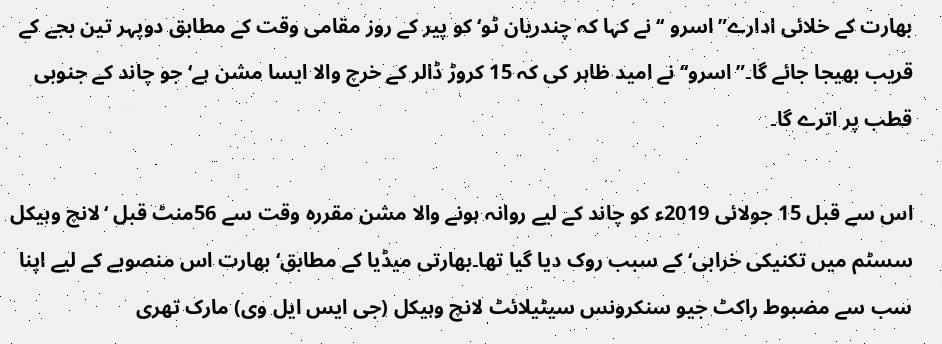بھارت کے خلائی ادارے” اسرو ‘‘نے کہا کہ چندریان ٹو‘ کو پیر کے روز مقامی وقت کے مطابق دوپہر تین بجے کے قریب بھیجا جائے گا۔”اسرو‘‘ نے امید ظاہر کی کہ 15 کروڑ ڈالر کے خرچ والا ایسا مشن ہے‘ جو چاند کے جنوبی قطب پر اترے گا۔

اس سے قبل 15 جولائی 2019ء کو چاند کے لیے روانہ ہونے والا مشن مقررہ وقت سے 56منٹ قبل ‘لانچ وہیکل سسٹم میں تکنیکی خرابی‘ کے سبب روک دیا گیا تھا۔بھارتی میڈیا کے مطابق‘ بھارت اس منصوبے کے لیے اپنا سب سے مضبوط راکٹ جیو سنکرونس سیٹیلائٹ لانچ وہیکل (جی ایس ایل وی) مارک تھری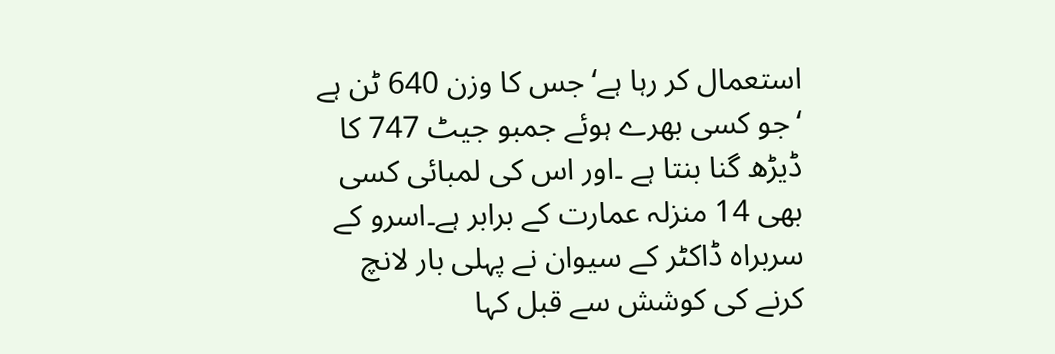استعمال کر رہا ہے‘ جس کا وزن 640 ٹن ہے ‘جو کسی بھرے ہوئے جمبو جیٹ 747 کا ڈیڑھ گنا بنتا ہے ۔اور اس کی لمبائی کسی بھی 14 منزلہ عمارت کے برابر ہے۔اسرو کے سربراہ ڈاکٹر کے سیوان نے پہلی بار لانچ کرنے کی کوشش سے قبل کہا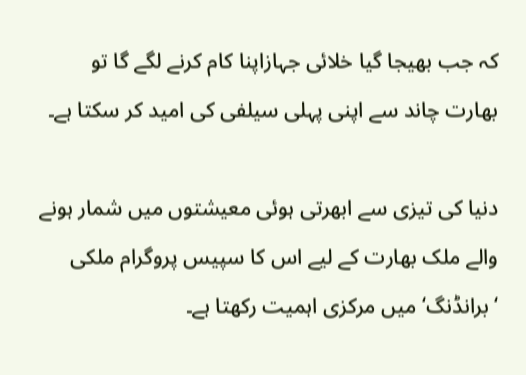کہ جب بھیجا گیا خلائی جہازاپنا کام کرنے لگے گا تو بھارت چاند سے اپنی پہلی سیلفی کی امید کر سکتا ہے۔

دنیا کی تیزی سے ابھرتی ہوئی معیشتوں میں شمار ہونے والے ملک بھارت کے لیے اس کا سپیس پروگرام ملکی ‘برانڈنگ‘ میں مرکزی اہمیت رکھتا ہے۔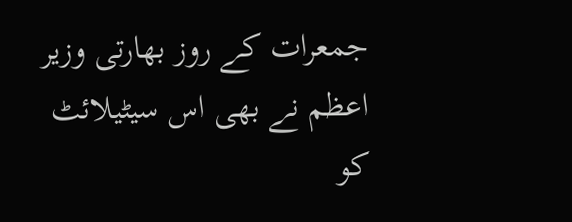جمعرات کے روز بھارتی وزیر اعظم نے بھی اس سیٹیلائٹ کو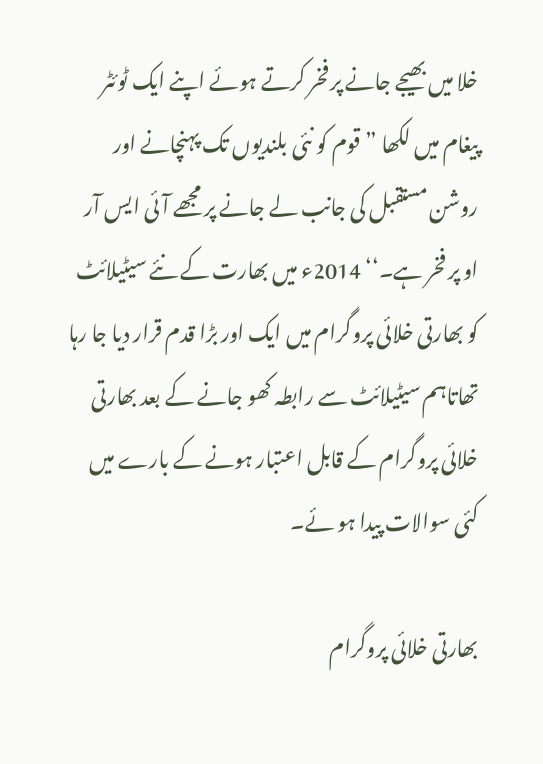خلا میں بھیجے جانے پر فخر کرتے ہوئے اپنے ایک ٹوئٹر پیغام میں لکھا ”قوم کو نئی بلندیوں تک پہنچانے اور روشن مستقبل کی جانب لے جانے پر مجھے آئی ایس آر او پر فخر ہے۔‘‘ 2014ء میں بھارت کے نئے سیٹیلائٹ کو بھارتی خلائی پروگرام میں ایک اور بڑا قدم قرار دیا جا رہا تھاتاہم سیٹیلائٹ سے رابطہ کھو جانے کے بعد بھارتی خلائی پروگرام کے قابل اعتبار ہونے کے بارے میں کئی سوالات پیدا ہو ئے۔

بھارتی خلائی پروگرام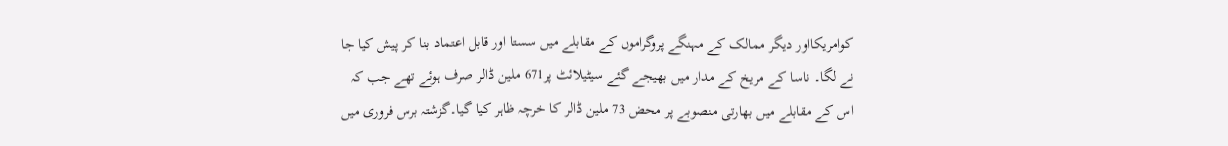کوامریکااور دیگر ممالک کے مہنگے پروگراموں کے مقابلے میں سستا اور قابل اعتماد بنا کر پیش کیا جا نے لگا۔ ناسا کے مریخ کے مدار میں بھیجے گئے سیٹیلائٹ پر671 ملین ڈالر صرف ہوئے تھے جب کہ اس کے مقابلے میں بھارتی منصوبے پر محض 73 ملین ڈالر کا خرچہ ظاہر کیا گیا۔گزشتہ برس فروری میں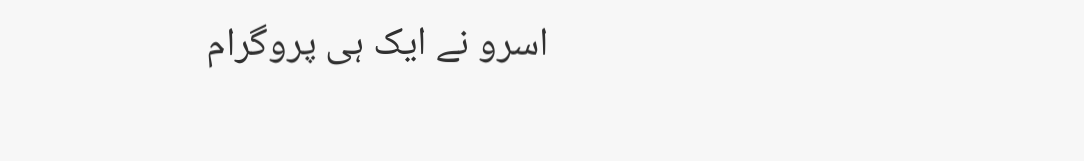اسرو نے ایک ہی پروگرام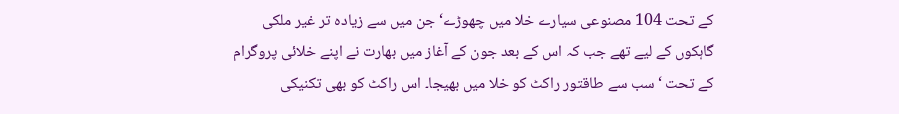کے تحت 104 مصنوعی سیارے خلا میں چھوڑے‘ جن میں سے زیادہ تر غیر ملکی گاہکوں کے لیے تھے جب کہ اس کے بعد جون کے آغاز میں بھارت نے اپنے خلائی پروگرام کے تحت ‘ سب سے طاقتور راکٹ کو خلا میں بھیجا۔ اس راکٹ کو بھی تکنیکی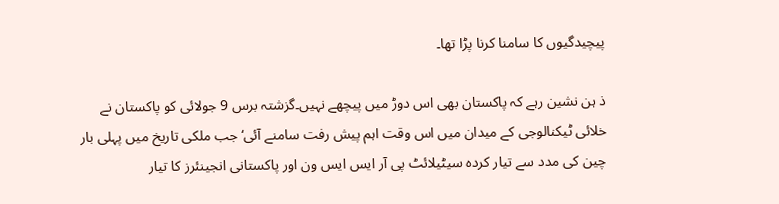پیچیدگیوں کا سامنا کرنا پڑا تھا۔

ذ ہن نشین رہے کہ پاکستان بھی اس دوڑ میں پیچھے نہیں۔گزشتہ برس 9 جولائی کو پاکستان نے خلائی ٹیکنالوجی کے میدان میں اس وقت اہم پیش رفت سامنے آئی‘ جب ملکی تاریخ میں پہلی بار چین کی مدد سے تیار کردہ سیٹیلائٹ پی آر ایس ایس ون اور پاکستانی انجینئرز کا تیار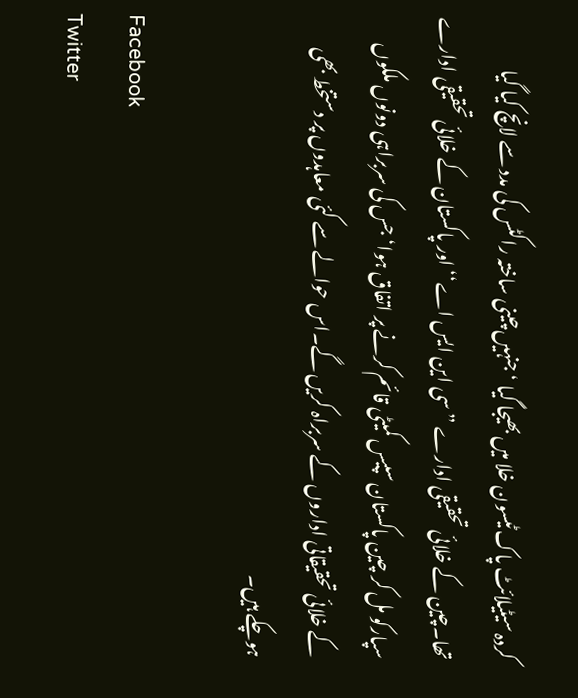کردہ سیٹیلائٹ پاک ٹیسون خلا میں بھیجا گیا ‘ جنہیں چینی ساختہ راکٹس کی مدد سے لانچ کیا گیا تھا۔چین کے خلائی تحقیقی ادارے ”سی این ایس اے‘‘ اور پاکستان کے خلائی تحقیقی ادارے سپارکو مل کر چین پاکستان سپیس کمیٹی قائم کرنے پر اتفاق ہوا‘ جس کی سربراہی دونوں ملکوں کے خلائی تحقیقاتی اداروں کے سربراہ کریں گے۔اس حوالے سے کئی معاہدوں پر دستخط بھی ہوچکے ہیں۔

Facebook
Twitter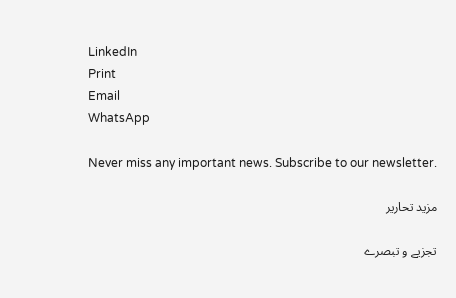LinkedIn
Print
Email
WhatsApp

Never miss any important news. Subscribe to our newsletter.

مزید تحاریر

تجزیے و تبصرے